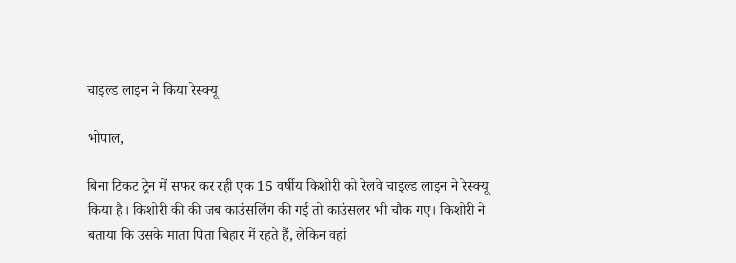चाइल्ड लाइन ने किया रेस्क्यू

भोपाल,

बिना टिकट ट्रेन में सफर कर रही एक 15 वर्षीय किशोरी को रेलवे चाइल्ड लाइन ने रेस्क्यू किया है। किशोरी की की जब काउंसलिंग की गई तो काउंसलर भी चौक गए। किशोरी ने बताया कि उसके माता पिता बिहार में रहते हैं, लेकिन वहां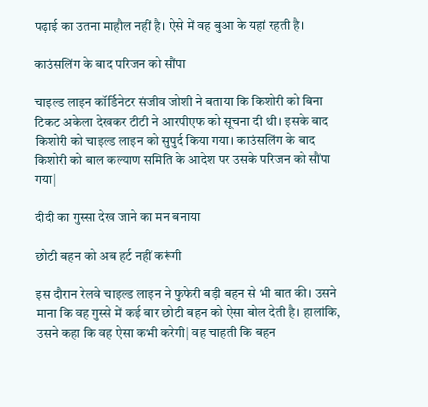पढ़ाई का उतना माहौल नहीं है। ऐसे में वह बुआ के यहां रहती है।

काउंसलिंग के बाद परिजन को सौंपा

चाइल्ड लाइन कॉर्डिनेटर संजीव जोशी ने बताया कि किशोरी को बिना टिकट अकेला देखकर टीटी ने आरपीएफ को सूचना दी थी। इसके बाद किशोरी को चाइल्ड लाइन को सुपुर्द किया गया। काउंसलिंग के बाद किशोरी को बाल कल्याण समिति के आदेश पर उसके परिजन को सौंपा गया|

दीदी का गुस्सा देख जाने का मन बनाया

छोटी बहन को अब हर्ट नहीं करूंगी

इस दौरान रेलवे चाइल्ड लाइन ने फुफेरी बड़ी बहन से भी बात की। उसने माना कि वह गुस्से में कई बार छोटी बहन को ऐसा बोल देती है। हालांकि, उसने कहा कि वह ऐसा कभी करेगी| वह चाहती कि बहन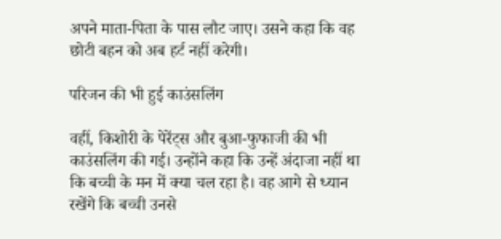अपने माता-पिता के पास लौट जाए। उसने कहा कि वह छोटी बहन को अब हर्ट नहीं करेगी।

परिजन की भी हुई काउंसलिंग

वहीं, किशोरी के पेरेंट्स और बुआ-फुफाजी की भी काउंसलिंग की गई। उन्होंने कहा कि उन्हें अंदाजा नहीं था कि बच्ची के मन में क्या चल रहा है। वह आगे से ध्यान रखेंगे कि बच्ची उनसे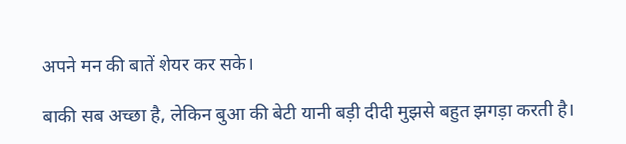अपने मन की बातें शेयर कर सके।

बाकी सब अच्छा है, लेकिन बुआ की बेटी यानी बड़ी दीदी मुझसे बहुत झगड़ा करती है।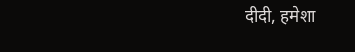दीदी, हमेशा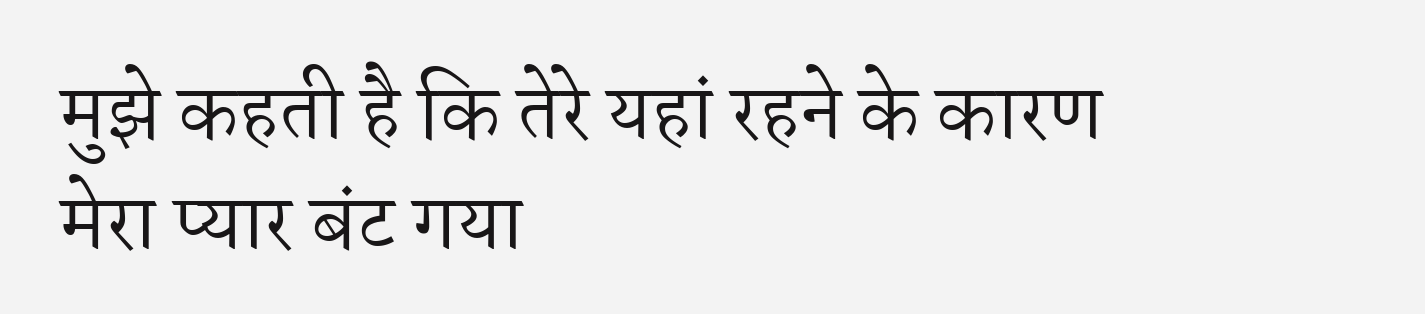मुझे कहती है कि तेरे यहां रहने के कारण मेरा प्यार बंट गया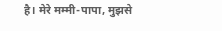है। मेरे मम्मी-पापा, मुझसे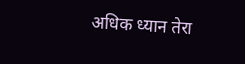अधिक ध्यान तेरा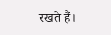रखते हैं।